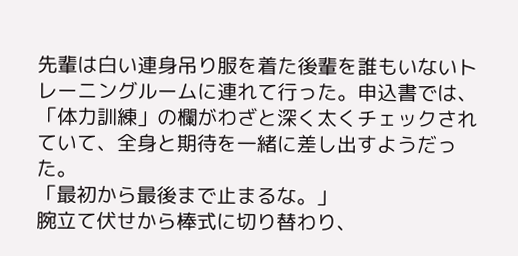先輩は白い連身吊り服を着た後輩を誰もいないトレーニングルームに連れて行った。申込書では、「体力訓練」の欄がわざと深く太くチェックされていて、全身と期待を一緒に差し出すようだった。
「最初から最後まで止まるな。」
腕立て伏せから棒式に切り替わり、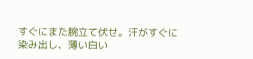すぐにまた腕立て伏せ。汗がすぐに染み出し、薄い白い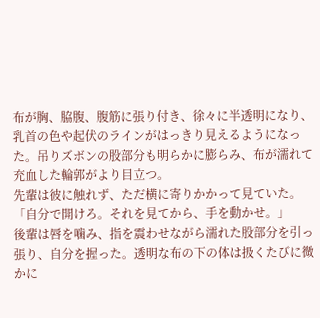布が胸、脇腹、腹筋に張り付き、徐々に半透明になり、乳首の色や起伏のラインがはっきり見えるようになった。吊りズボンの股部分も明らかに膨らみ、布が濡れて充血した輪郭がより目立つ。
先輩は彼に触れず、ただ横に寄りかかって見ていた。
「自分で開けろ。それを見てから、手を動かせ。」
後輩は唇を噛み、指を震わせながら濡れた股部分を引っ張り、自分を握った。透明な布の下の体は扱くたびに微かに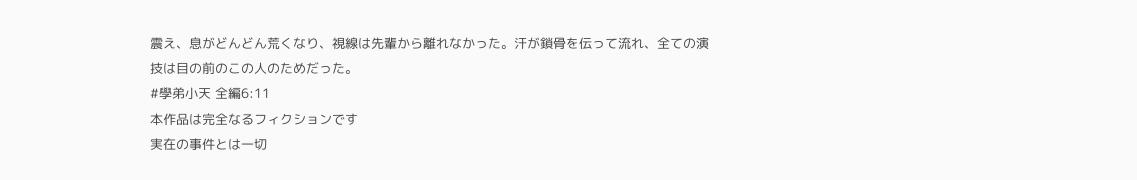震え、息がどんどん荒くなり、視線は先輩から離れなかった。汗が鎖骨を伝って流れ、全ての演技は目の前のこの人のためだった。
#學弟小天 全編6:11
本作品は完全なるフィクションです
実在の事件とは一切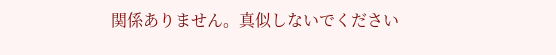関係ありません。真似しないでください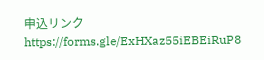申込リンク
https://forms.gle/ExHXaz55iEBEiRuP8